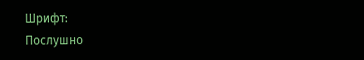Шрифт:
Послушно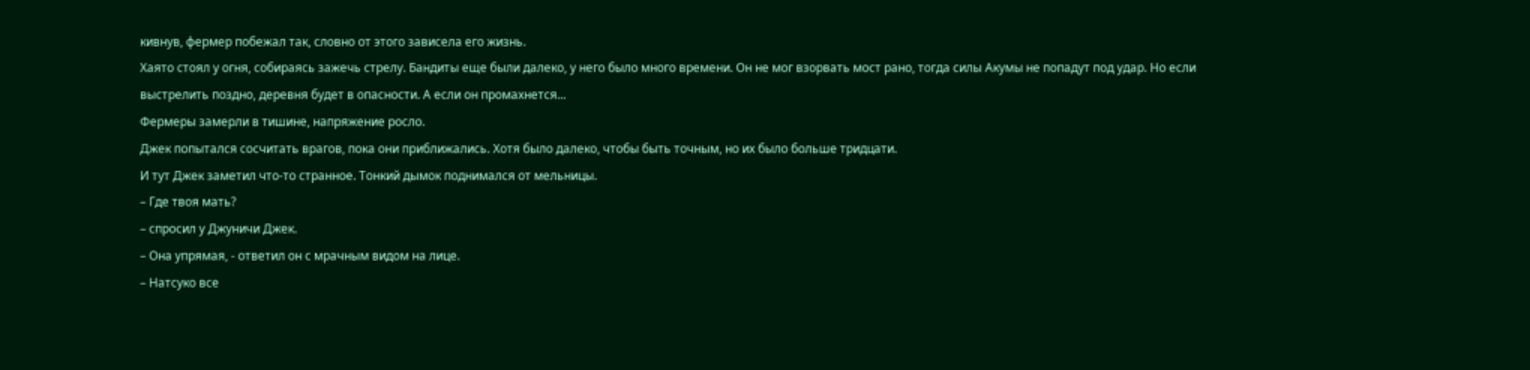кивнув, фермер побежал так, словно от этого зависела его жизнь.
Хаято стоял у огня, собираясь зажечь стрелу. Бандиты еще были далеко, у него было много времени. Он не мог взорвать мост рано, тогда силы Акумы не попадут под удар. Но если выстрелить поздно, деревня будет в опасности. А если он промахнется...
Фермеры замерли в тишине, напряжение росло.
Джек попытался сосчитать врагов, пока они приближались. Хотя было далеко, чтобы быть точным, но их было больше тридцати.
И тут Джек заметил что-то странное. Тонкий дымок поднимался от мельницы.
– Где твоя мать?
– спросил у Джуничи Джек.
– Она упрямая, - ответил он с мрачным видом на лице.
– Натсуко все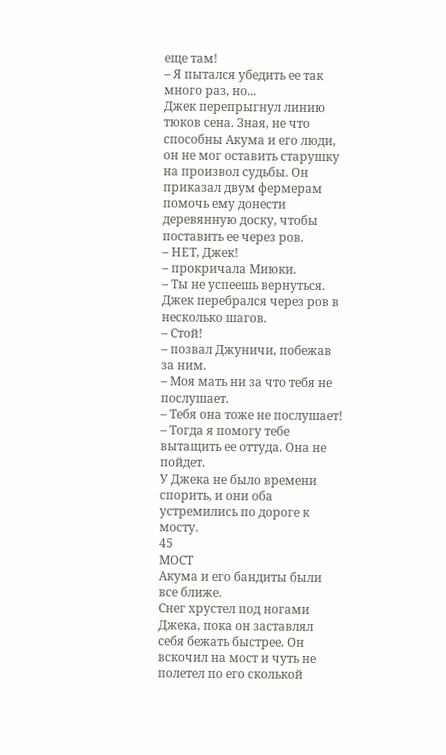еще там!
– Я пытался убедить ее так много раз, но...
Джек перепрыгнул линию тюков сена. Зная, не что способны Акума и его люди, он не мог оставить старушку на произвол судьбы. Он приказал двум фермерам помочь ему донести деревянную доску, чтобы поставить ее через ров.
– НЕТ, Джек!
– прокричала Миюки.
– Ты не успеешь вернуться.
Джек перебрался через ров в несколько шагов.
– Стой!
– позвал Джуничи, побежав за ним.
– Моя мать ни за что тебя не послушает.
– Тебя она тоже не послушает!
– Тогда я помогу тебе вытащить ее оттуда. Она не пойдет.
У Джека не было времени спорить, и они оба устремились по дороге к мосту.
45
МОСТ
Акума и его бандиты были все ближе.
Снег хрустел под ногами Джека, пока он заставлял себя бежать быстрее. Он вскочил на мост и чуть не полетел по его сколькой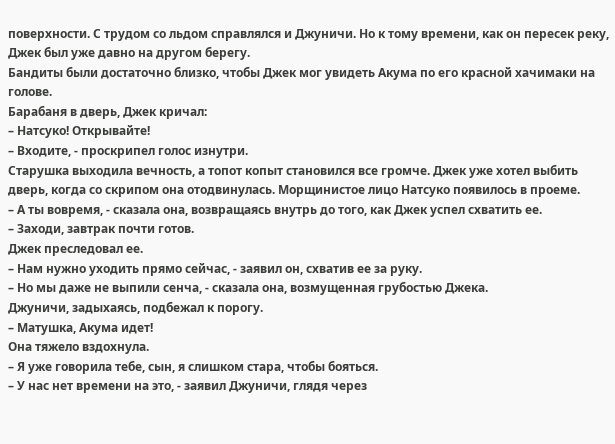поверхности. С трудом со льдом справлялся и Джуничи. Но к тому времени, как он пересек реку, Джек был уже давно на другом берегу.
Бандиты были достаточно близко, чтобы Джек мог увидеть Акума по его красной хачимаки на голове.
Барабаня в дверь, Джек кричал:
– Натсуко! Открывайте!
– Входите, - проскрипел голос изнутри.
Старушка выходила вечность, а топот копыт становился все громче. Джек уже хотел выбить дверь, когда со скрипом она отодвинулась. Морщинистое лицо Натсуко появилось в проеме.
– А ты вовремя, - сказала она, возвращаясь внутрь до того, как Джек успел схватить ее.
– Заходи, завтрак почти готов.
Джек преследовал ее.
– Нам нужно уходить прямо сейчас, - заявил он, схватив ее за руку.
– Но мы даже не выпили сенча, - сказала она, возмущенная грубостью Джека.
Джуничи, задыхаясь, подбежал к порогу.
– Матушка, Акума идет!
Она тяжело вздохнула.
– Я уже говорила тебе, сын, я слишком стара, чтобы бояться.
– У нас нет времени на это, - заявил Джуничи, глядя через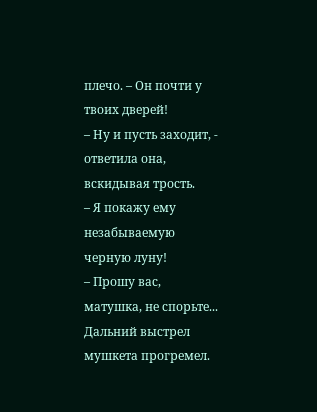плечо. – Он почти у твоих дверей!
– Ну и пусть заходит, - ответила она, вскидывая трость.
– Я покажу ему незабываемую черную луну!
– Прошу вас, матушка, не спорьте...
Дальний выстрел мушкета прогремел.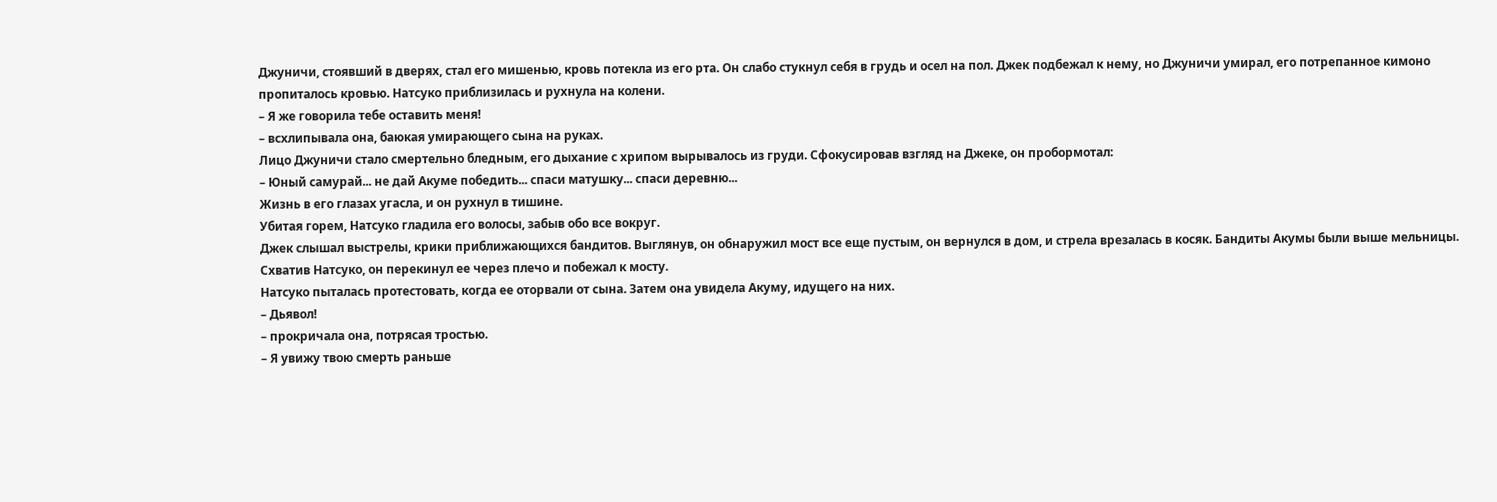Джуничи, стоявший в дверях, стал его мишенью, кровь потекла из его рта. Он слабо стукнул себя в грудь и осел на пол. Джек подбежал к нему, но Джуничи умирал, его потрепанное кимоно пропиталось кровью. Натсуко приблизилась и рухнула на колени.
– Я же говорила тебе оставить меня!
– всхлипывала она, баюкая умирающего сына на руках.
Лицо Джуничи стало смертельно бледным, его дыхание с хрипом вырывалось из груди. Сфокусировав взгляд на Джеке, он пробормотал:
– Юный самурай... не дай Акуме победить... спаси матушку... спаси деревню...
Жизнь в его глазах угасла, и он рухнул в тишине.
Убитая горем, Натсуко гладила его волосы, забыв обо все вокруг.
Джек слышал выстрелы, крики приближающихся бандитов. Выглянув, он обнаружил мост все еще пустым, он вернулся в дом, и стрела врезалась в косяк. Бандиты Акумы были выше мельницы. Схватив Натсуко, он перекинул ее через плечо и побежал к мосту.
Натсуко пыталась протестовать, когда ее оторвали от сына. Затем она увидела Акуму, идущего на них.
– Дьявол!
– прокричала она, потрясая тростью.
– Я увижу твою смерть раньше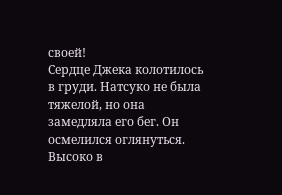своей!
Сердце Джека колотилось в груди. Натсуко не была тяжелой, но она замедляла его бег. Он осмелился оглянуться. Высоко в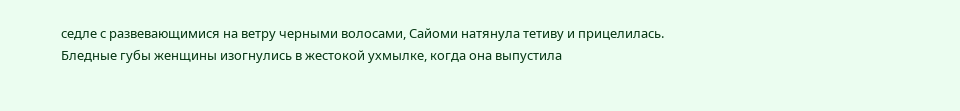седле с развевающимися на ветру черными волосами, Сайоми натянула тетиву и прицелилась. Бледные губы женщины изогнулись в жестокой ухмылке, когда она выпустила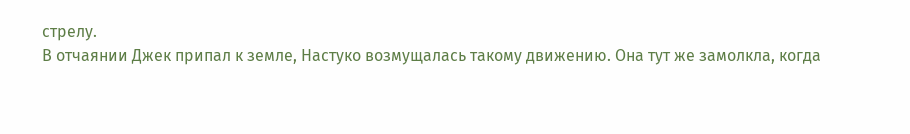стрелу.
В отчаянии Джек припал к земле, Настуко возмущалась такому движению. Она тут же замолкла, когда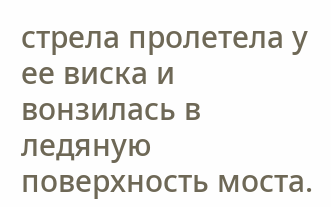стрела пролетела у ее виска и вонзилась в ледяную поверхность моста.